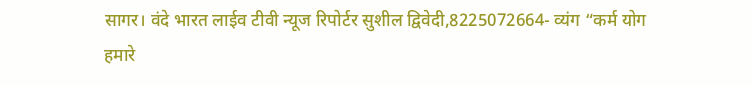सागर। वंदे भारत लाईव टीवी न्यूज रिपोर्टर सुशील द्विवेदी,8225072664- व्यंग “कर्म योग
हमारे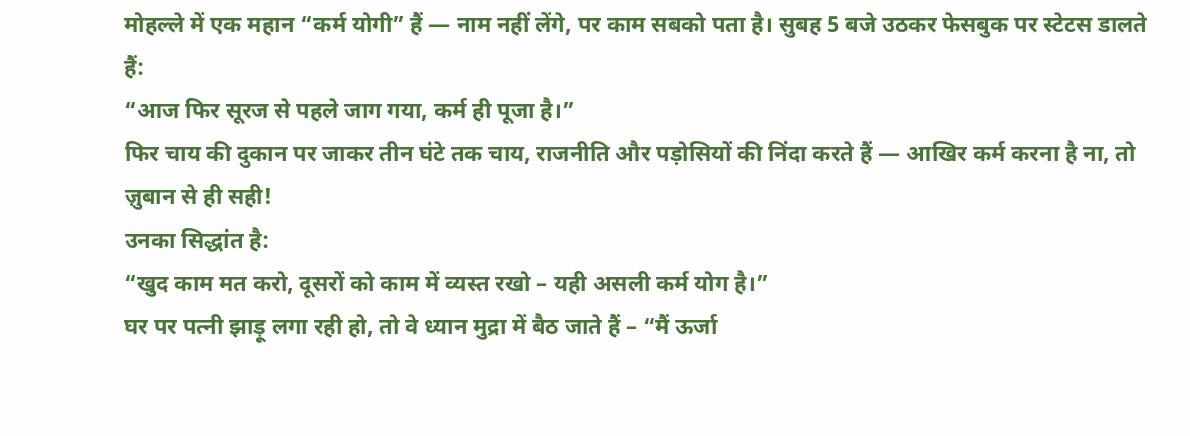मोहल्ले में एक महान “कर्म योगी” हैं — नाम नहीं लेंगे, पर काम सबको पता है। सुबह 5 बजे उठकर फेसबुक पर स्टेटस डालते हैं:
“आज फिर सूरज से पहले जाग गया, कर्म ही पूजा है।”
फिर चाय की दुकान पर जाकर तीन घंटे तक चाय, राजनीति और पड़ोसियों की निंदा करते हैं — आखिर कर्म करना है ना, तो ज़ुबान से ही सही!
उनका सिद्धांत है:
“खुद काम मत करो, दूसरों को काम में व्यस्त रखो – यही असली कर्म योग है।”
घर पर पत्नी झाड़ू लगा रही हो, तो वे ध्यान मुद्रा में बैठ जाते हैं – “मैं ऊर्जा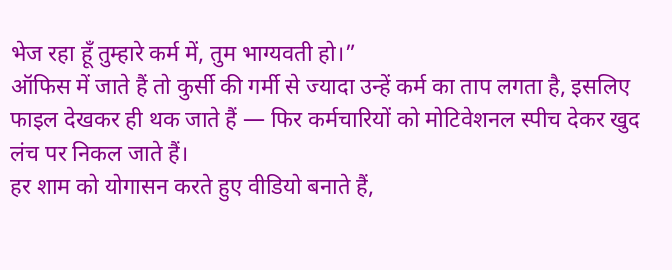भेज रहा हूँ तुम्हारे कर्म में, तुम भाग्यवती हो।”
ऑफिस में जाते हैं तो कुर्सी की गर्मी से ज्यादा उन्हें कर्म का ताप लगता है, इसलिए फाइल देखकर ही थक जाते हैं — फिर कर्मचारियों को मोटिवेशनल स्पीच देकर खुद लंच पर निकल जाते हैं।
हर शाम को योगासन करते हुए वीडियो बनाते हैं,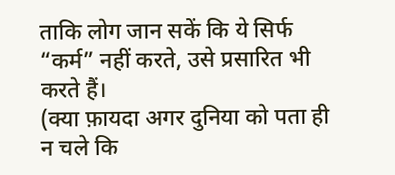ताकि लोग जान सकें कि ये सिर्फ “कर्म” नहीं करते, उसे प्रसारित भी करते हैं।
(क्या फ़ायदा अगर दुनिया को पता ही न चले कि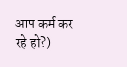आप कर्म कर रहे हो?)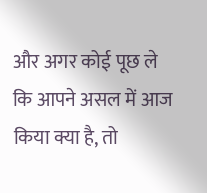और अगर कोई पूछ ले कि आपने असल में आज किया क्या है, तो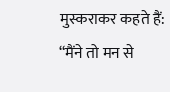मुस्कराकर कहते हैं:
“मैंने तो मन से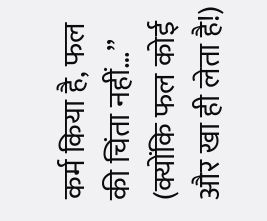कर्म किया है, फल की चिंता नहीं…”
(क्योंकि फल कोई और खा ही लेता है!)